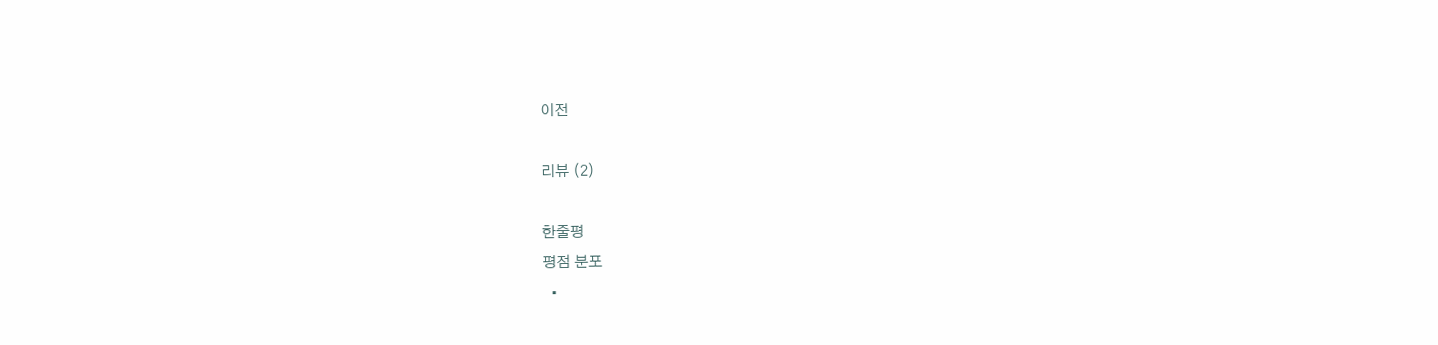이전

리뷰 (2)

한줄평
평점 분포
  •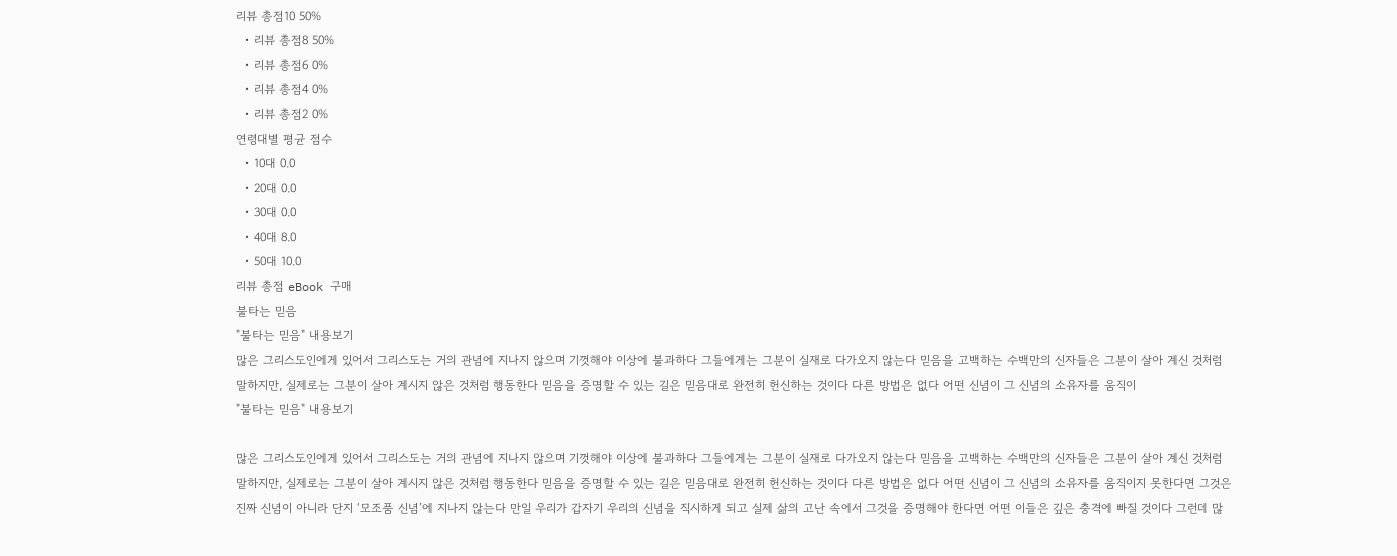리뷰 총점10 50%
  • 리뷰 총점8 50%
  • 리뷰 총점6 0%
  • 리뷰 총점4 0%
  • 리뷰 총점2 0%
연령대별 평균 점수
  • 10대 0.0
  • 20대 0.0
  • 30대 0.0
  • 40대 8.0
  • 50대 10.0
리뷰 총점 eBook 구매
불타는 믿음
"불타는 믿음" 내용보기
많은 그리스도인에게 있어서 그리스도는 거의 관념에 지나지 않으며 기껏해야 이상에 불과하다 그들에게는 그분이 실재로 다가오지 않는다 믿음을 고백하는 수백만의 신자들은 그분이 살아 계신 것처럼 말하지만, 실제로는 그분이 살아 계시지 않은 것처럼 행동한다 믿음을 증명할 수 있는 길은 믿음대로 완전히 헌신하는 것이다 다른 방법은 없다 어떤 신념이 그 신념의 소유자를 움직이
"불타는 믿음" 내용보기

많은 그리스도인에게 있어서 그리스도는 거의 관념에 지나지 않으며 기껏해야 이상에 불과하다 그들에게는 그분이 실재로 다가오지 않는다 믿음을 고백하는 수백만의 신자들은 그분이 살아 계신 것처럼 말하지만, 실제로는 그분이 살아 계시지 않은 것처럼 행동한다 믿음을 증명할 수 있는 길은 믿음대로 완전히 헌신하는 것이다 다른 방법은 없다 어떤 신념이 그 신념의 소유자를 움직이지 못한다면 그것은 진짜 신념이 아니라 단지 ‘모조품 신념’에 지나지 않는다 만일 우리가 갑자기 우리의 신념을 직시하게 되고 실제 삶의 고난 속에서 그것을 증명해야 한다면 어떤 이들은 깊은 충격에 빠질 것이다 그런데 많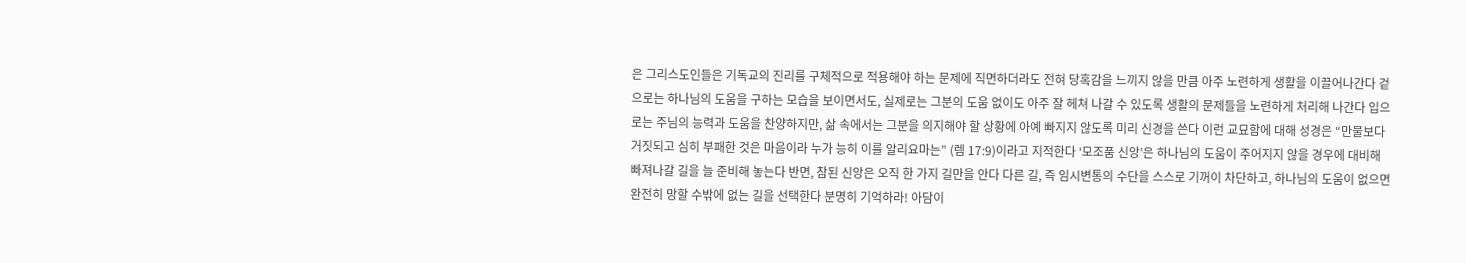은 그리스도인들은 기독교의 진리를 구체적으로 적용해야 하는 문제에 직면하더라도 전혀 당혹감을 느끼지 않을 만큼 아주 노련하게 생활을 이끌어나간다 겉으로는 하나님의 도움을 구하는 모습을 보이면서도, 실제로는 그분의 도움 없이도 아주 잘 헤쳐 나갈 수 있도록 생활의 문제들을 노련하게 처리해 나간다 입으로는 주님의 능력과 도움을 찬양하지만, 삶 속에서는 그분을 의지해야 할 상황에 아예 빠지지 않도록 미리 신경을 쓴다 이런 교묘함에 대해 성경은 “만물보다 거짓되고 심히 부패한 것은 마음이라 누가 능히 이를 알리요마는” (렘 17:9)이라고 지적한다 ‘모조품 신앙’은 하나님의 도움이 주어지지 않을 경우에 대비해 빠져나갈 길을 늘 준비해 놓는다 반면, 참된 신앙은 오직 한 가지 길만을 안다 다른 길, 즉 임시변통의 수단을 스스로 기꺼이 차단하고, 하나님의 도움이 없으면 완전히 망할 수밖에 없는 길을 선택한다 분명히 기억하라! 아담이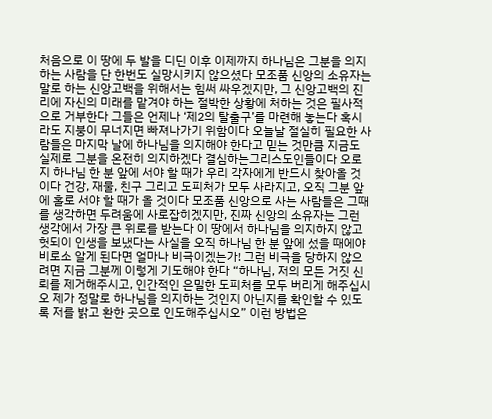처음으로 이 땅에 두 발을 디딘 이후 이제까지 하나님은 그분을 의지하는 사람을 단 한번도 실망시키지 않으셨다 모조품 신앙의 소유자는 말로 하는 신앙고백을 위해서는 힘써 싸우겠지만, 그 신앙고백의 진리에 자신의 미래를 맡겨야 하는 절박한 상황에 처하는 것은 필사적으로 거부한다 그들은 언제나 ‘제2의 탈출구’를 마련해 놓는다 혹시라도 지붕이 무너지면 빠져나가기 위함이다 오늘날 절실히 필요한 사람들은 마지막 날에 하나님을 의지해야 한다고 믿는 것만큼 지금도 실제로 그분을 온전히 의지하겠다 결심하는그리스도인들이다 오로지 하나님 한 분 앞에 서야 할 때가 우리 각자에게 반드시 찾아올 것이다 건강, 재물, 친구 그리고 도피처가 모두 사라지고, 오직 그분 앞에 홀로 서야 할 때가 올 것이다 모조품 신앙으로 사는 사람들은 그때를 생각하면 두려움에 사로잡히겠지만, 진짜 신앙의 소유자는 그런 생각에서 가장 큰 위로를 받는다 이 땅에서 하나님을 의지하지 않고 헛되이 인생을 보냈다는 사실을 오직 하나님 한 분 앞에 섰을 때에야 비로소 알게 된다면 얼마나 비극이겠는가! 그런 비극을 당하지 않으려면 지금 그분께 이렇게 기도해야 한다 “하나님, 저의 모든 거짓 신뢰를 제거해주시고, 인간적인 은밀한 도피처를 모두 버리게 해주십시오 제가 정말로 하나님을 의지하는 것인지 아닌지를 확인할 수 있도록 저를 밝고 환한 곳으로 인도해주십시오” 이런 방법은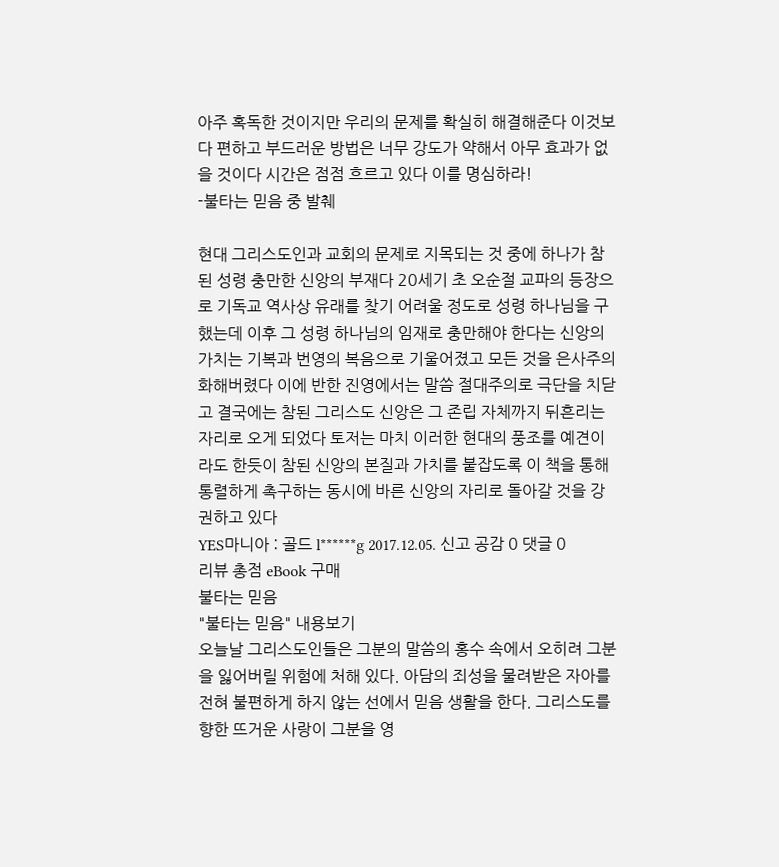아주 혹독한 것이지만 우리의 문제를 확실히 해결해준다 이것보다 편하고 부드러운 방법은 너무 강도가 약해서 아무 효과가 없을 것이다 시간은 점점 흐르고 있다 이를 명심하라!
-불타는 믿음 중 발췌

현대 그리스도인과 교회의 문제로 지목되는 것 중에 하나가 참된 성령 충만한 신앙의 부재다 20세기 초 오순절 교파의 등장으로 기독교 역사상 유래를 찾기 어려울 정도로 성령 하나님을 구했는데 이후 그 성령 하나님의 임재로 충만해야 한다는 신앙의 가치는 기복과 번영의 복음으로 기울어졌고 모든 것을 은사주의화해버렸다 이에 반한 진영에서는 말씀 절대주의로 극단을 치닫고 결국에는 참된 그리스도 신앙은 그 존립 자체까지 뒤흔리는 자리로 오게 되었다 토저는 마치 이러한 현대의 풍조를 예견이라도 한듯이 참된 신앙의 본질과 가치를 붙잡도록 이 책을 통해 통렬하게 촉구하는 동시에 바른 신앙의 자리로 돌아갈 것을 강권하고 있다
YES마니아 : 골드 l******g 2017.12.05. 신고 공감 0 댓글 0
리뷰 총점 eBook 구매
불타는 믿음
"불타는 믿음" 내용보기
오늘날 그리스도인들은 그분의 말씀의 홍수 속에서 오히려 그분을 잃어버릴 위험에 처해 있다. 아담의 죄성을 물려받은 자아를 전혀 불편하게 하지 않는 선에서 믿음 생활을 한다. 그리스도를 향한 뜨거운 사랑이 그분을 영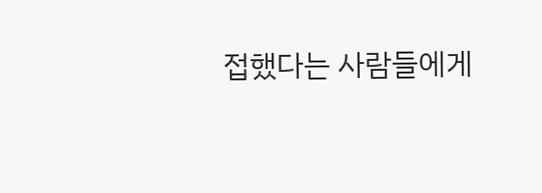접했다는 사람들에게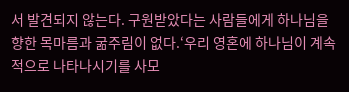서 발견되지 않는다. 구원받았다는 사람들에게 하나님을 향한 목마름과 굶주림이 없다.‘우리 영혼에 하나님이 계속적으로 나타나시기를 사모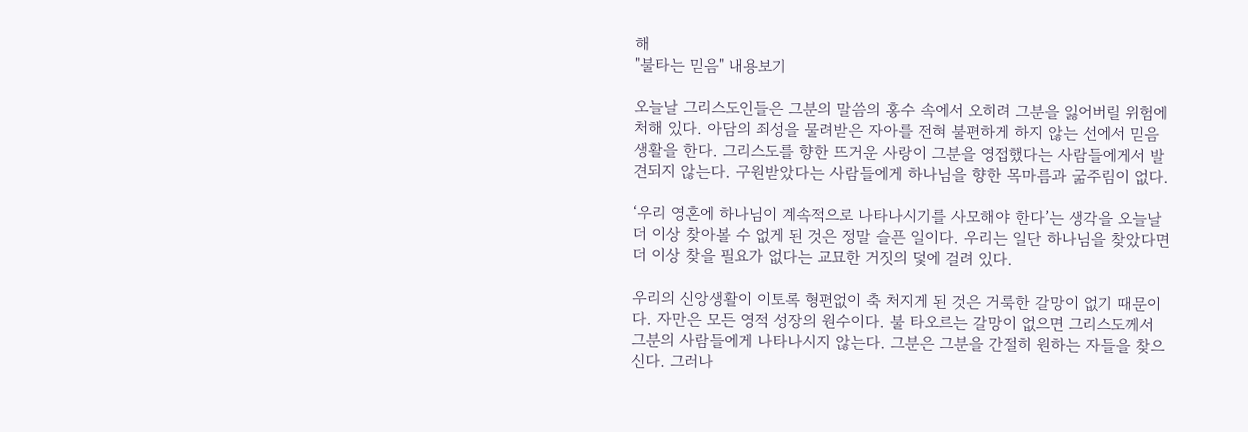해
"불타는 믿음" 내용보기

오늘날 그리스도인들은 그분의 말씀의 홍수 속에서 오히려 그분을 잃어버릴 위험에 처해 있다. 아담의 죄성을 물려받은 자아를 전혀 불편하게 하지 않는 선에서 믿음 생활을 한다. 그리스도를 향한 뜨거운 사랑이 그분을 영접했다는 사람들에게서 발견되지 않는다. 구원받았다는 사람들에게 하나님을 향한 목마름과 굶주림이 없다.

‘우리 영혼에 하나님이 계속적으로 나타나시기를 사모해야 한다’는 생각을 오늘날 더 이상 찾아볼 수 없게 된 것은 정말 슬픈 일이다. 우리는 일단 하나님을 찾았다면 더 이상 찾을 필요가 없다는 교묘한 거짓의 덫에 걸려 있다.

우리의 신앙생활이 이토록 형편없이 축 처지게 된 것은 거룩한 갈망이 없기 때문이다. 자만은 모든 영적 성장의 원수이다. 불 타오르는 갈망이 없으면 그리스도께서 그분의 사람들에게 나타나시지 않는다. 그분은 그분을 간절히 원하는 자들을 찾으신다. 그러나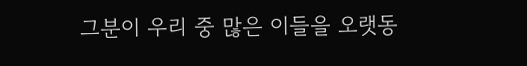그분이 우리 중 많은 이들을 오랫동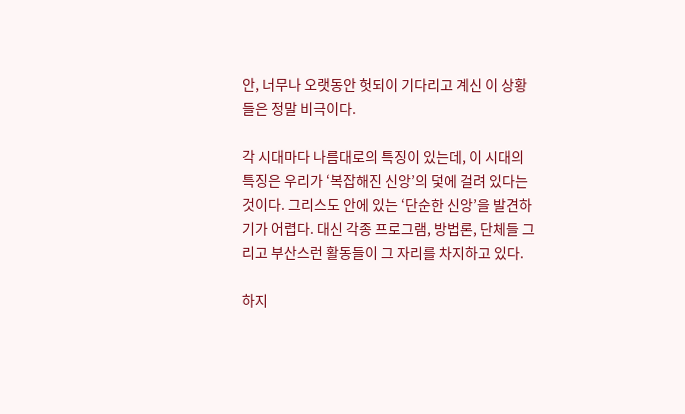안, 너무나 오랫동안 헛되이 기다리고 계신 이 상황들은 정말 비극이다.

각 시대마다 나름대로의 특징이 있는데, 이 시대의 특징은 우리가 ‘복잡해진 신앙’의 덫에 걸려 있다는 것이다. 그리스도 안에 있는 ‘단순한 신앙’을 발견하기가 어렵다. 대신 각종 프로그램, 방법론, 단체들 그리고 부산스런 활동들이 그 자리를 차지하고 있다.

하지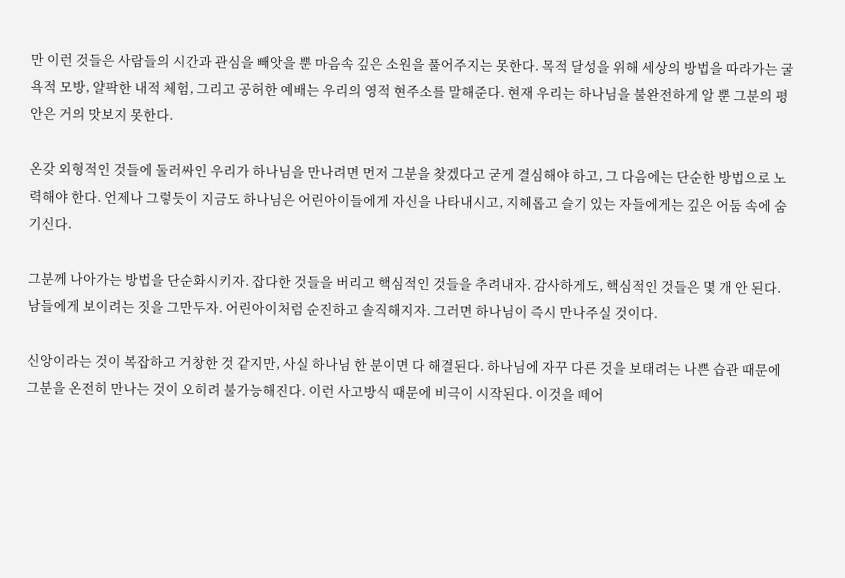만 이런 것들은 사람들의 시간과 관심을 빼앗을 뿐 마음속 깊은 소원을 풀어주지는 못한다. 목적 달성을 위해 세상의 방법을 따라가는 굴욕적 모방, 얄팍한 내적 체험, 그리고 공허한 예배는 우리의 영적 현주소를 말해준다. 현재 우리는 하나님을 불완전하게 알 뿐 그분의 평안은 거의 맛보지 못한다.

온갖 외형적인 것들에 둘러싸인 우리가 하나님을 만나려면 먼저 그분을 찾겠다고 굳게 결심해야 하고, 그 다음에는 단순한 방법으로 노력해야 한다. 언제나 그렇듯이 지금도 하나님은 어린아이들에게 자신을 나타내시고, 지혜롭고 슬기 있는 자들에게는 깊은 어둠 속에 숨기신다.

그분께 나아가는 방법을 단순화시키자. 잡다한 것들을 버리고 핵심적인 것들을 추려내자. 감사하게도, 핵심적인 것들은 몇 개 안 된다. 남들에게 보이려는 짓을 그만두자. 어린아이처럼 순진하고 솔직해지자. 그러면 하나님이 즉시 만나주실 것이다.

신앙이라는 것이 복잡하고 거창한 것 같지만, 사실 하나님 한 분이면 다 해결된다. 하나님에 자꾸 다른 것을 보태려는 나쁜 습관 때문에 그분을 온전히 만나는 것이 오히려 불가능해진다. 이런 사고방식 때문에 비극이 시작된다. 이것을 떼어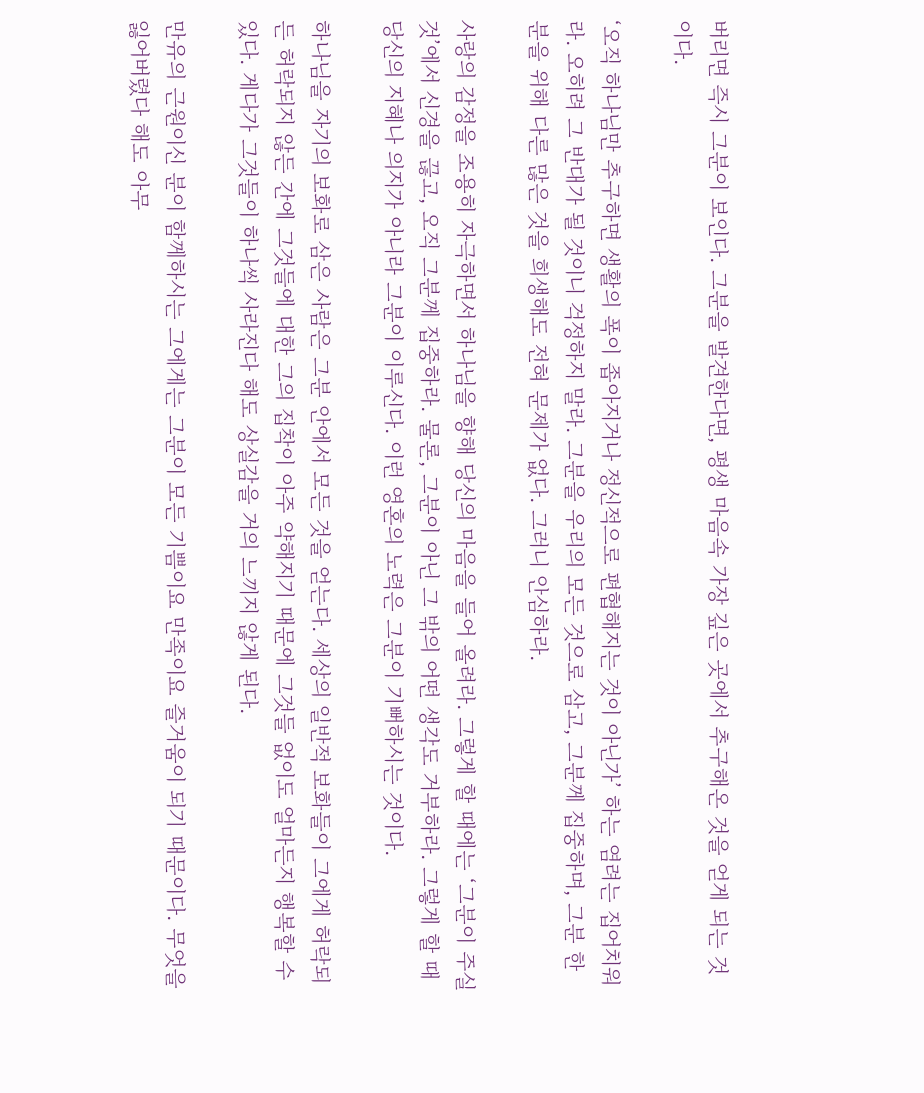버리면 즉시 그분이 보인다. 그분을 발견한다면, 평생 마음속 가장 깊은 곳에서 추구해온 것을 얻게 되는 것이다.

‘오직 하나님만 추구하면 생활의 폭이 좁아지거나 정신적으로 편협해지는 것이 아닌가’ 하는 염려는 집어치워라. 오히려 그 반대가 될 것이니 걱정하지 말라. 그분을 우리의 모든 것으로 삼고, 그분께 집중하며, 그분 한 분을 위해 다른 많은 것을 희생해도 전혀 문제가 없다. 그러니 안심하라.

사랑의 감정을 조용히 자극하면서 하나님을 향해 당신의 마음을 들어 올려라. 그렇게 할 때에는 ‘그분이 주실 것’에서 신경을 끊고, 오직 그분께 집중하라. 물론, 그분이 아닌 그 밖의 어떤 생각도 거부하라. 그렇게 할 때 당신의 지혜나 의지가 아니라 그분이 이루신다. 이런 영혼의 노력은 그분이 기뻐하시는 것이다.

하나님을 자기의 보화로 삼은 사람은 그분 안에서 모든 것을 얻는다. 세상의 일반적 보화들이 그에게 허락되든 허락되지 않든 간에 그것들에 대한 그의 집착이 아주 약해지기 때문에 그것들 없이도 얼마든지 행복할 수 있다. 게다가 그것들이 하나씩 사라진다 해도 상실감을 거의 느끼지 않게 된다.

만유의 근원이신 분이 함께하시는 그에게는 그분이 모든 기쁨이요 만족이요 즐거움이 되기 때문이다. 무엇을 잃어버렸다 해도 아무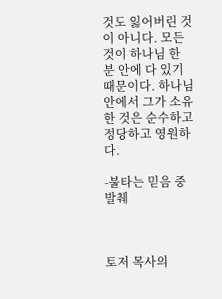것도 잃어버린 것이 아니다. 모든 것이 하나님 한 분 안에 다 있기 때문이다. 하나님 안에서 그가 소유한 것은 순수하고 정당하고 영원하다.

-불타는 믿음 중 발췌



토저 목사의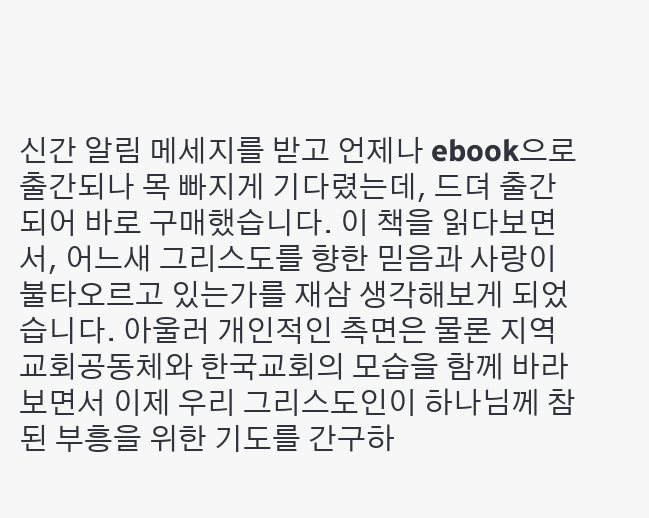신간 알림 메세지를 받고 언제나 ebook으로 출간되나 목 빠지게 기다렸는데, 드뎌 출간되어 바로 구매했습니다. 이 책을 읽다보면서, 어느새 그리스도를 향한 믿음과 사랑이 불타오르고 있는가를 재삼 생각해보게 되었습니다. 아울러 개인적인 측면은 물론 지역교회공동체와 한국교회의 모습을 함께 바라보면서 이제 우리 그리스도인이 하나님께 참된 부흥을 위한 기도를 간구하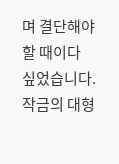며 결단해야 할 때이다 싶었습니다. 작금의 대형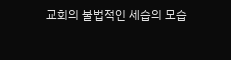교회의 불법적인 세습의 모습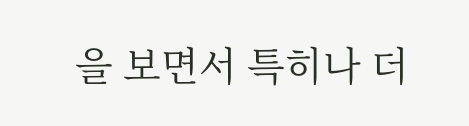을 보면서 특히나 더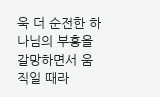욱 더 순전한 하나님의 부흥을 갈망하면서 움직일 때라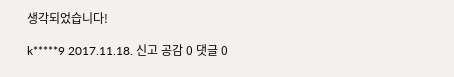생각되었습니다!

k*****9 2017.11.18. 신고 공감 0 댓글 0